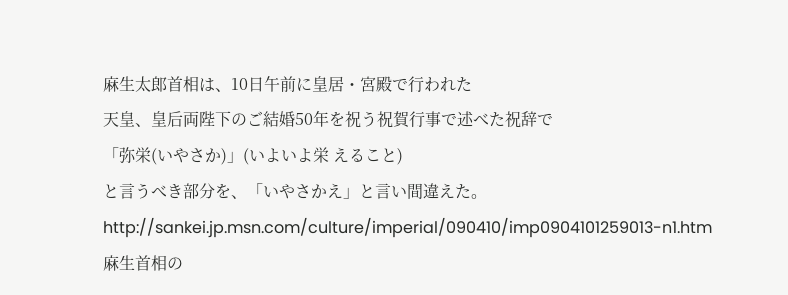麻生太郎首相は、10日午前に皇居・宮殿で行われた
天皇、皇后両陛下のご結婚50年を祝う祝賀行事で述べた祝辞で
「弥栄(いやさか)」(いよいよ栄 えること)
と言うべき部分を、「いやさかえ」と言い間違えた。
http://sankei.jp.msn.com/culture/imperial/090410/imp0904101259013-n1.htm
麻生首相の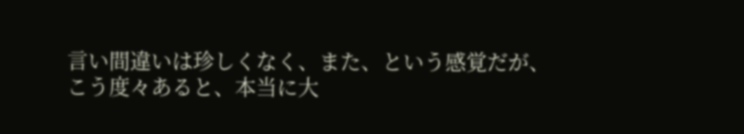言い間違いは珍しくなく、また、という感覚だが、
こう度々あると、本当に大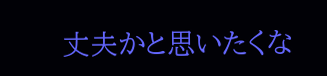丈夫かと思いたくな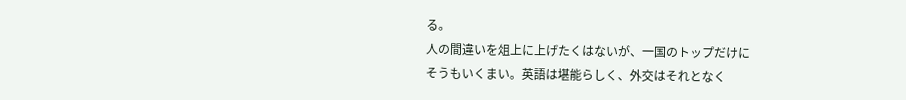る。
人の間違いを俎上に上げたくはないが、一国のトップだけに
そうもいくまい。英語は堪能らしく、外交はそれとなく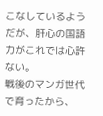こなしているようだが、肝心の国語力がこれでは心許ない。
戦後のマンガ世代で育ったから、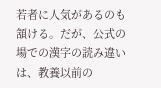若者に人気があるのも
頷ける。だが、公式の場での漢字の読み違いは、教養以前の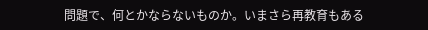問題で、何とかならないものか。いまさら再教育もある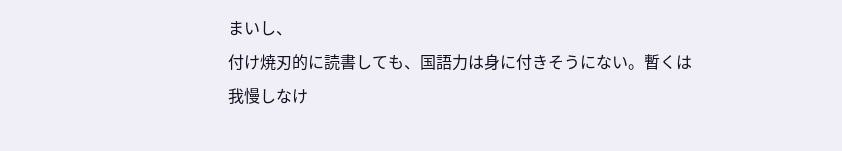まいし、
付け焼刃的に読書しても、国語力は身に付きそうにない。暫くは
我慢しなけ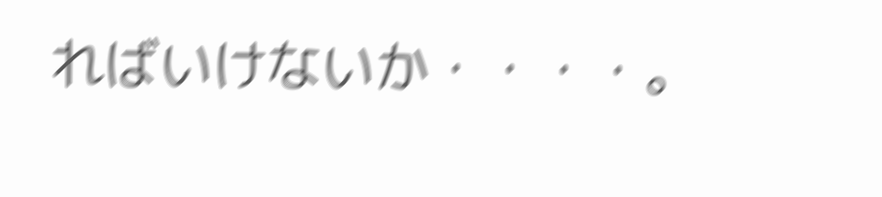ればいけないか・・・・。